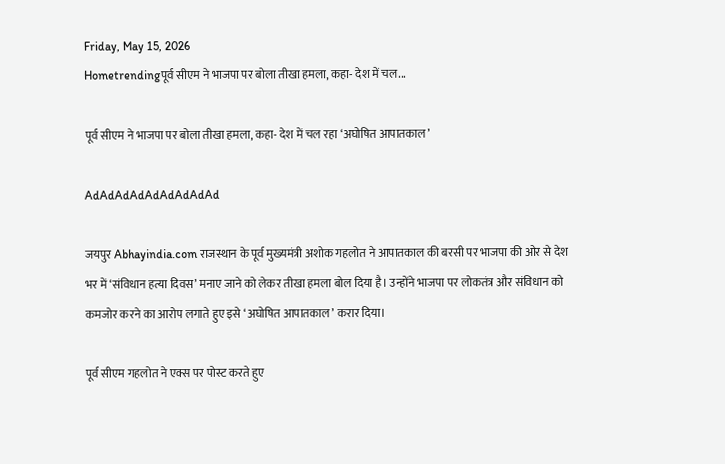Friday, May 15, 2026
Hometrendingपूर्व सीएम ने भाजपा पर बोला तीखा हमला, कहा- देश में चल...

पूर्व सीएम ने भाजपा पर बोला तीखा हमला, कहा- देश में चल रहा ‘अघोषित आपातकाल’

AdAdAdAdAdAdAdAdAd

जयपुर Abhayindia.com राजस्थान के पूर्व मुख्यमंत्री अशोक गहलोत ने आपातकाल की बरसी पर भाजपा की ओर से देश भर में ‘संविधान हत्या दिवस’ मनाए जाने को लेकर तीखा हमला बोल दिया है। उन्‍होंने भाजपा पर लोकतंत्र और संविधान को कमजोर करने का आरोप लगाते हुए इसे ‘अघोषित आपातकाल’ करार दिया।

पूर्व सीएम गहलोत ने एक्स पर पोस्ट करते हुए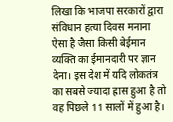लिखा कि भाजपा सरकारों द्वारा संविधान हत्या दिवस मनाना ऐसा है जैसा किसी बेईमान व्यक्ति का ईमानदारी पर ज्ञान देना। इस देश में यदि लोकतंत्र का सबसे ज्यादा ह्रास हुआ है तो वह पिछले 11 सालों में हुआ है।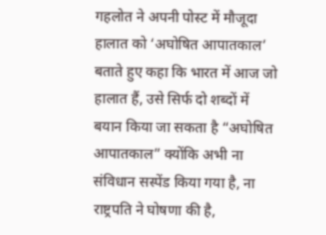गहलोत ने अपनी पोस्ट में मौजूदा हालात को ‘अघोषित आपातकाल’ बताते हुए कहा कि भारत में आज जो हालात हैं, उसे सिर्फ दो शब्दों में बयान किया जा सकता है “अघोषित आपातकाल” क्योंकि अभी ना संविधान सस्पेंड किया गया है, ना राष्ट्रपति ने घोषणा की है,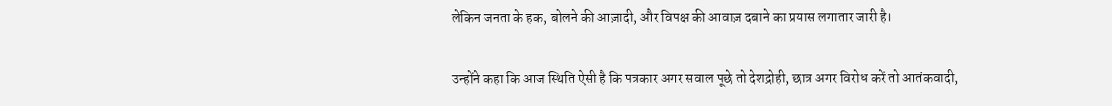लेकिन जनता के हक, बोलने की आज़ादी, और विपक्ष की आवाज़ दबाने का प्रयास लगातार जारी है।

उन्होंने कहा कि आज स्थिति ऐसी है कि पत्रकार अगर सवाल पूछे तो देशद्रोही, छात्र अगर विरोध करें तो आतंकवादी,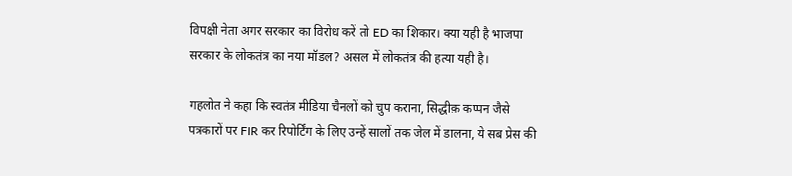विपक्षी नेता अगर सरकार का विरोध करें तो ED का शिकार। क्या यही है भाजपा सरकार के लोकतंत्र का नया मॉडल? असल में लोकतंत्र की हत्या यही है।

गहलोत ने कहा कि स्वतंत्र मीडिया चैनलों को चुप कराना, सिद्धीक़ कप्पन जैसे पत्रकारों पर FIR कर रिपोर्टिंग के लिए उन्हें सालों तक जेल में डालना, ये सब प्रेस की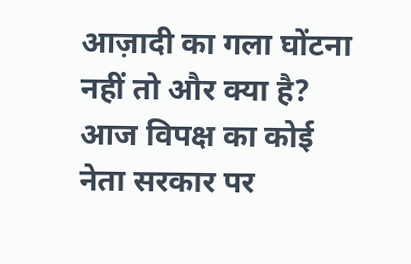आज़ादी का गला घोंटना नहीं तो और क्या है? आज विपक्ष का कोई नेता सरकार पर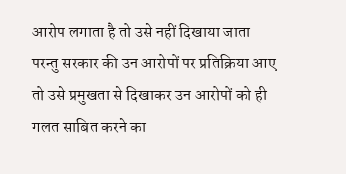आरोप लगाता है तो उसे नहीं दिखाया जाता परन्तु सरकार की उन आरोपों पर प्रतिक्रिया आए तो उसे प्रमुखता से दिखाकर उन आरोपों को ही गलत साबित करने का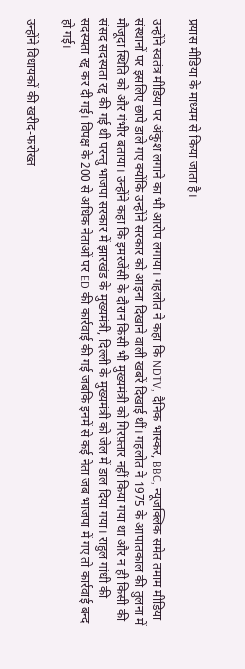प्रयास मीडिया के माध्यम से किया जाता है।

उन्होंने स्वतंत्र मीडिया पर अंकुश लगाने का भी आरोप लगाया। गहलोत ने कहा कि NDTV, दैनिक भास्कर, BBC, न्यूजक्लिक समेत तमाम मीडिया संस्थानों पर इसलिए छापे डाले गए क्योंकि उन्होंने सरकार को आइना दिखाने वाली खबरें दिखाई थीं। गहलोत ने 1975 के आपातकाल की तुलना में मौजूदा स्थिति को और गंभीर बताया। उन्होंने कहा कि इमरजेंसी के दौरान किसी भी मुख्यमंत्री को गिरफ़्तार नहीं किया गया था और न ही किसी की संसद सदस्यता रद्द की गई थी परन्तु भाजपा सरकार में झारखंड के मुख्यमंत्री, दिल्ली के मुख्यमंत्री को जेल में डाल दिया गया। राहुल गांधी की सदस्यता रद्द कर दी गई। विपक्ष के 200 से अधिक नेताओं पर ED की कार्रवाई की गई जबकि इनमें से कई नेता जब भाजपा में गए तो कार्रवाई बन्द हो गई।

उन्होंने विधायकों की खरीद-फरोख्त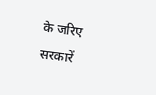के जरिए सरकारें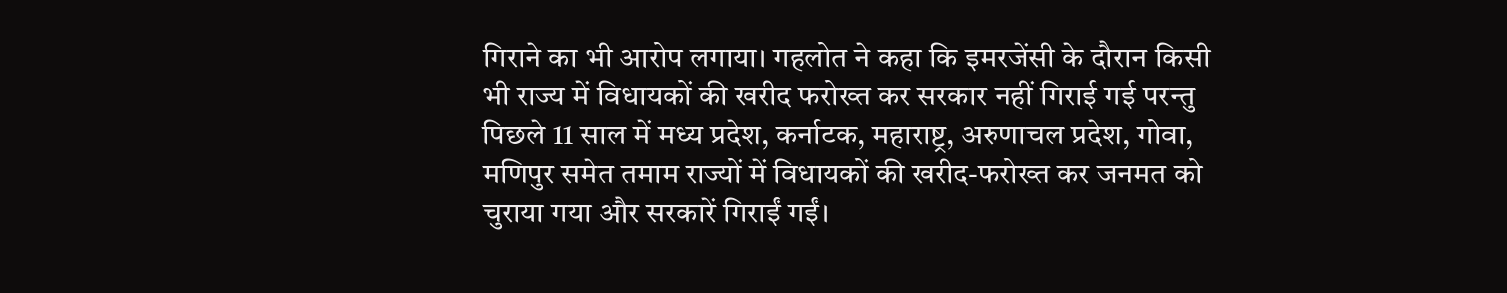गिराने का भी आरोप लगाया। गहलोत ने कहा कि इमरजेंसी के दौरान किसी भी राज्य में विधायकों की खरीद फरोख्त कर सरकार नहीं गिराई गई परन्तु पिछले 11 साल में मध्य प्रदेश, कर्नाटक, महाराष्ट्र, अरुणाचल प्रदेश, गोवा, मणिपुर समेत तमाम राज्यों में विधायकों की खरीद-फरोख्त कर जनमत को चुराया गया और सरकारें गिराईं गईं।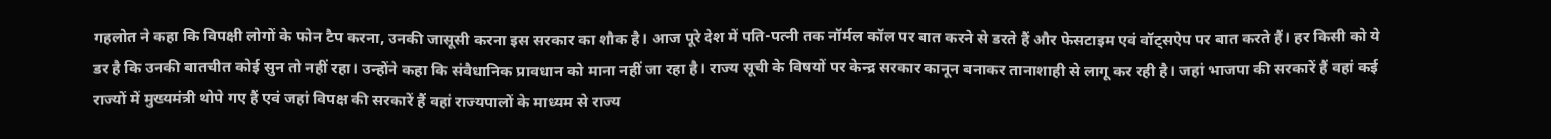गहलोत ने कहा कि विपक्षी लोगों के फोन टैप करना, उनकी जासूसी करना इस सरकार का शौक है। आज पूरे देश में पति-पत्नी तक नॉर्मल कॉल पर बात करने से डरते हैं और फेसटाइम एवं वॉट्सऐप पर बात करते हैं। हर किसी को ये डर है कि उनकी बातचीत कोई सुन तो नहीं रहा। उन्होंने कहा कि संवैधानिक प्रावधान को माना नहीं जा रहा है। राज्य सूची के विषयों पर केन्द्र सरकार कानून बनाकर तानाशाही से लागू कर रही है। जहां भाजपा की सरकारें हैं वहां कई राज्यों में मुख्यमंत्री थोपे गए हैं एवं जहां विपक्ष की सरकारें हैं वहां राज्यपालों के माध्यम से राज्य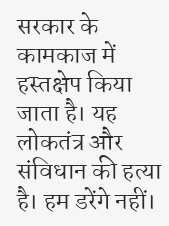सरकार के कामकाज में हस्तक्षेप किया जाता है। यह लोकतंत्र और संविधान की हत्या है। हम डरेंगे नहीं।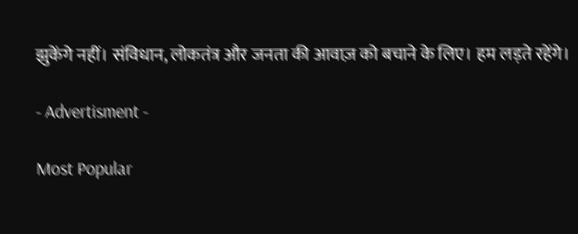झुकेंगे नहीं। संविधान, लोकतंत्र और जनता की आवाज़ को बचाने के लिए। हम लड़ते रहेंगे।

- Advertisment -

Most Popular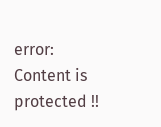error: Content is protected !!